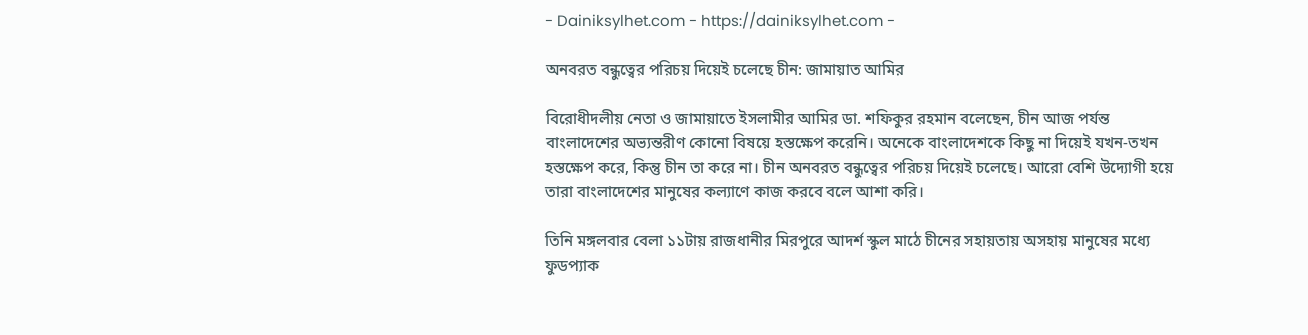- Dainiksylhet.com - https://dainiksylhet.com -

অনবরত বন্ধুত্বের পরিচয় দিয়েই চলেছে চীন: জামায়াত আমির

বিরোধীদলীয় নেতা ও জামায়াতে ইসলামীর আমির ডা. শফিকুর রহমান বলেছেন, চীন আজ পর্যন্ত বাংলাদেশের অভ্যন্তরীণ কোনো বিষয়ে হস্তক্ষেপ করেনি। অনেকে বাংলাদেশকে কিছু না দিয়েই যখন-তখন হস্তক্ষেপ করে, কিন্তু চীন তা করে না। চীন অনবরত বন্ধুত্বের পরিচয় দিয়েই চলেছে। আরো বেশি উদ্যোগী হয়ে তারা বাংলাদেশের মানুষের কল্যাণে কাজ করবে বলে আশা করি।

তিনি মঙ্গলবার বেলা ১১টায় রাজধানীর মিরপুরে আদর্শ স্কুল মাঠে চীনের সহায়তায় অসহায় মানুষের মধ্যে ফুডপ্যাক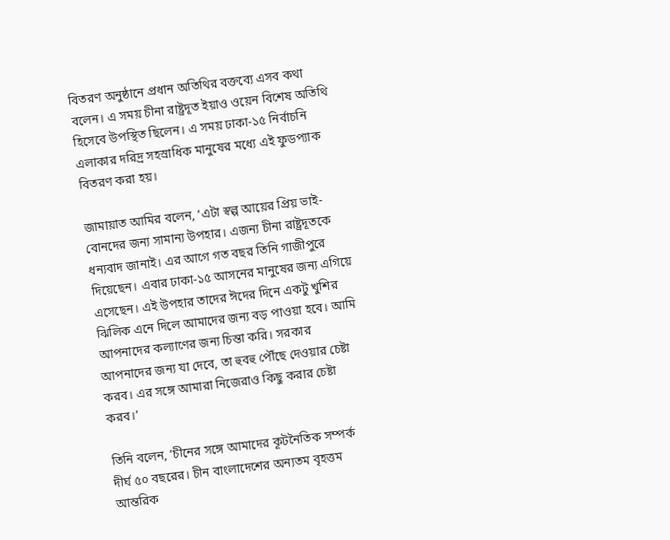বিতরণ অনুষ্ঠানে প্রধান অতিথির বক্তব্যে এসব কথা বলেন। এ সময় চীনা রাষ্ট্রদূত ইয়াও ওয়েন বিশেষ অতিথি হিসেবে উপস্থিত ছিলেন। এ সময় ঢাকা-১৫ নির্বাচনি এলাকার দরিদ্র সহস্রাধিক মানুষের মধ্যে এই ফুডপ্যাক বিতরণ করা হয়।

জামায়াত আমির বলেন, ‘এটা স্বল্প আয়ের প্রিয় ভাই-বোনদের জন্য সামান্য উপহার। এজন্য চীনা রাষ্ট্রদূতকে ধন্যবাদ জানাই। এর আগে গত বছর তিনি গাজীপুরে দিয়েছেন। এবার ঢাকা-১৫ আসনের মানুষের জন্য এগিয়ে এসেছেন। এই উপহার তাদের ঈদের দিনে একটু খুশির ঝিলিক এনে দিলে আমাদের জন্য বড় পাওয়া হবে। আমি আপনাদের কল্যাণের জন্য চিন্তা করি। সরকার আপনাদের জন্য যা দেবে, তা হুবহু পৌঁছে দেওয়ার চেষ্টা করব। এর সঙ্গে আমারা নিজেরাও কিছু করার চেষ্টা করব।’

তিনি বলেন, ‘চীনের সঙ্গে আমাদের কূটনৈতিক সম্পর্ক দীর্ঘ ৫০ বছরের। চীন বাংলাদেশের অন্যতম বৃহত্তম আন্তরিক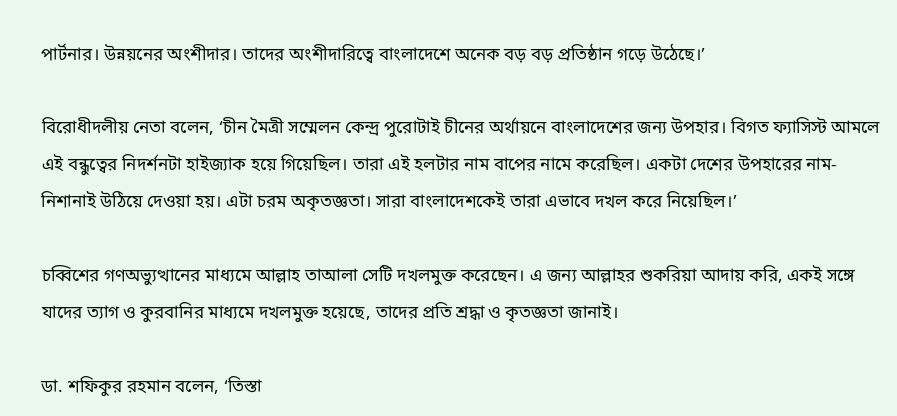পার্টনার। উন্নয়নের অংশীদার। তাদের অংশীদারিত্বে বাংলাদেশে অনেক বড় বড় প্রতিষ্ঠান গড়ে উঠেছে।’

বিরোধীদলীয় নেতা বলেন, ‘চীন মৈত্রী সম্মেলন কেন্দ্র পুরোটাই চীনের অর্থায়নে বাংলাদেশের জন্য উপহার। বিগত ফ্যাসিস্ট আমলে এই বন্ধুত্বের নিদর্শনটা হাইজ্যাক হয়ে গিয়েছিল। তারা এই হলটার নাম বাপের নামে করেছিল। একটা দেশের উপহারের নাম-নিশানাই উঠিয়ে দেওয়া হয়। এটা চরম অকৃতজ্ঞতা। সারা বাংলাদেশকেই তারা এভাবে দখল করে নিয়েছিল।’

চব্বিশের গণঅভ্যুত্থানের মাধ্যমে আল্লাহ তাআলা সেটি দখলমুক্ত করেছেন। এ জন্য আল্লাহর শুকরিয়া আদায় করি, একই সঙ্গে যাদের ত্যাগ ও কুরবানির মাধ্যমে দখলমুক্ত হয়েছে, তাদের প্রতি শ্রদ্ধা ও কৃতজ্ঞতা জানাই।

ডা. শফিকুর রহমান বলেন, ‘তিস্তা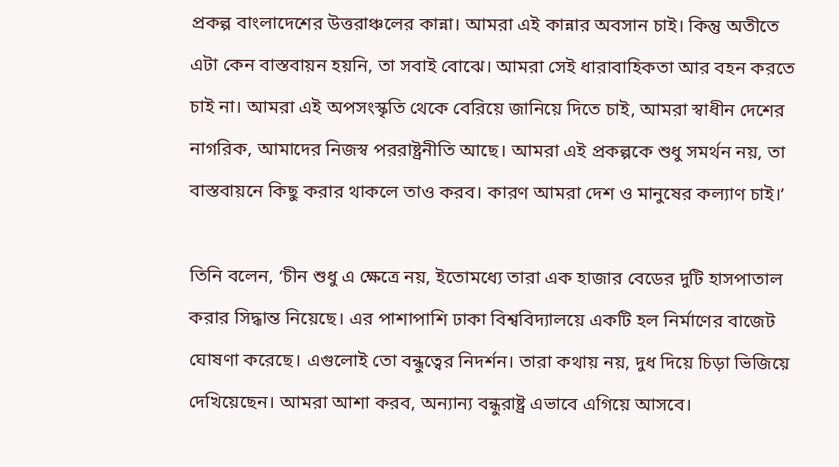প্রকল্প বাংলাদেশের উত্তরাঞ্চলের কান্না। আমরা এই কান্নার অবসান চাই। কিন্তু অতীতে এটা কেন বাস্তবায়ন হয়নি, তা সবাই বোঝে। আমরা সেই ধারাবাহিকতা আর বহন করতে চাই না। আমরা এই অপসংস্কৃতি থেকে বেরিয়ে জানিয়ে দিতে চাই, আমরা স্বাধীন দেশের নাগরিক, আমাদের নিজস্ব পররাষ্ট্রনীতি আছে। আমরা এই প্রকল্পকে শুধু সমর্থন নয়, তা বাস্তবায়নে কিছু করার থাকলে তাও করব। কারণ আমরা দেশ ও মানুষের কল্যাণ চাই।’

তিনি বলেন, ‘চীন শুধু এ ক্ষেত্রে নয়, ইতোমধ্যে তারা এক হাজার বেডের দুটি হাসপাতাল করার সিদ্ধান্ত নিয়েছে। এর পাশাপাশি ঢাকা বিশ্ববিদ্যালয়ে একটি হল নির্মাণের বাজেট ঘোষণা করেছে। এগুলোই তো বন্ধুত্বের নিদর্শন। তারা কথায় নয়, দুধ দিয়ে চিড়া ভিজিয়ে দেখিয়েছেন। আমরা আশা করব, অন্যান্য বন্ধুরাষ্ট্র এভাবে এগিয়ে আসবে।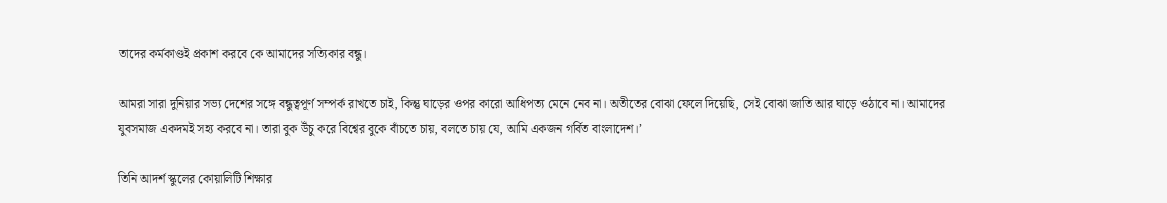তাদের কর্মকাণ্ডই প্রকাশ করবে কে আমাদের সত্যিকার বন্ধু।

আমরা সারা দুনিয়ার সভ্য দেশের সঙ্গে বন্ধুত্বপূর্ণ সম্পর্ক রাখতে চাই, কিন্তু ঘাড়ের ওপর কারো আধিপত্য মেনে নেব না। অতীতের বোঝা ফেলে দিয়েছি, সেই বোঝা জাতি আর ঘাড়ে ওঠাবে না। আমাদের যুবসমাজ একদমই সহ্য করবে না। তারা বুক উঁচু করে বিশ্বের বুকে বাঁচতে চায়, বলতে চায় যে, আমি একজন গর্বিত বাংলাদেশ।’

তিনি আদর্শ স্কুলের কোয়ালিটি শিক্ষার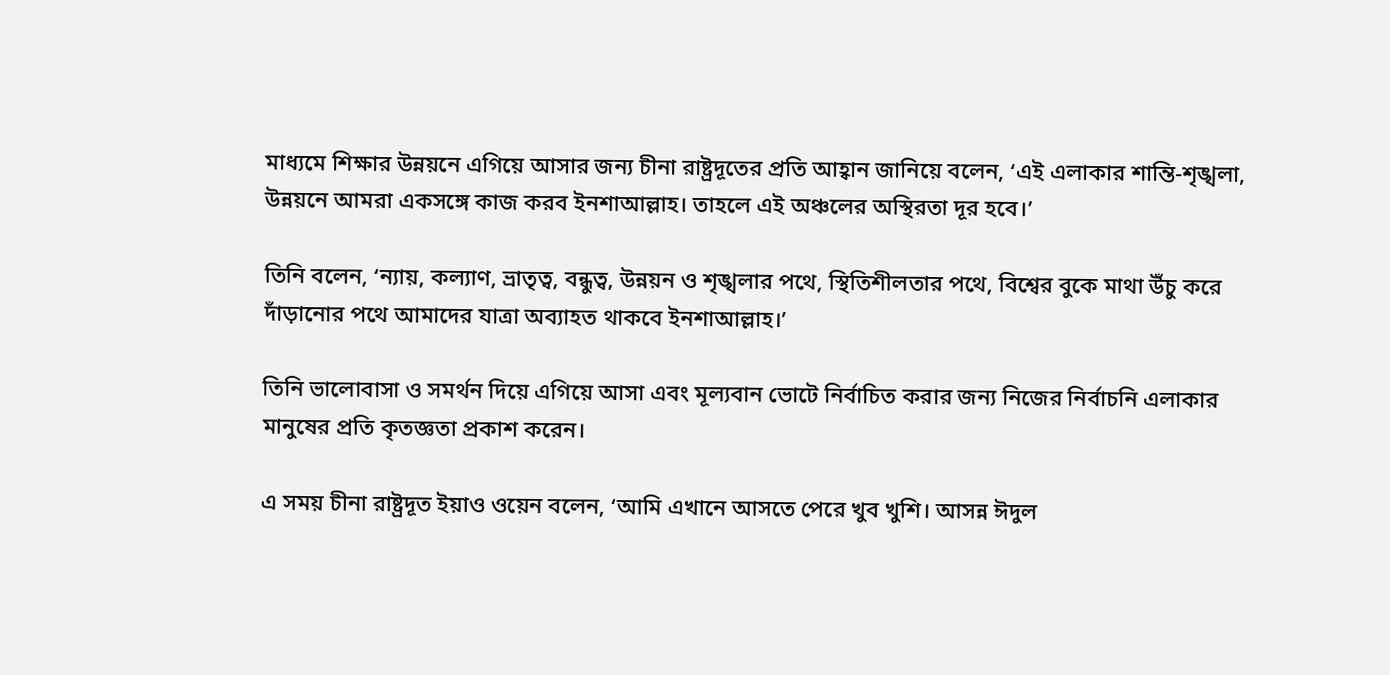মাধ্যমে শিক্ষার উন্নয়নে এগিয়ে আসার জন্য চীনা রাষ্ট্রদূতের প্রতি আহ্বান জানিয়ে বলেন, ‘এই এলাকার শান্তি-শৃঙ্খলা, উন্নয়নে আমরা একসঙ্গে কাজ করব ইনশাআল্লাহ। তাহলে এই অঞ্চলের অস্থিরতা দূর হবে।’

তিনি বলেন, ‘ন্যায়, কল্যাণ, ভ্রাতৃত্ব, বন্ধুত্ব, উন্নয়ন ও শৃঙ্খলার পথে, স্থিতিশীলতার পথে, বিশ্বের বুকে মাথা উঁচু করে দাঁড়ানোর পথে আমাদের যাত্রা অব্যাহত থাকবে ইনশাআল্লাহ।’

তিনি ভালোবাসা ও সমর্থন দিয়ে এগিয়ে আসা এবং মূল্যবান ভোটে নির্বাচিত করার জন্য নিজের নির্বাচনি এলাকার মানুষের প্রতি কৃতজ্ঞতা প্রকাশ করেন।

এ সময় চীনা রাষ্ট্রদূত ইয়াও ওয়েন বলেন, ‘আমি এখানে আসতে পেরে খুব খুশি। আসন্ন ঈদুল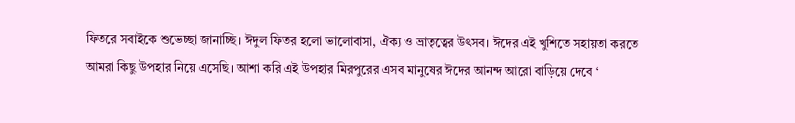ফিতরে সবাইকে শুভেচ্ছা জানাচ্ছি। ঈদুল ফিতর হলো ভালোবাসা, ঐক্য ও ভ্রাতৃত্বের উৎসব। ঈদের এই খুশিতে সহায়তা করতে আমরা কিছু উপহার নিয়ে এসেছি। আশা করি এই উপহার মিরপুরের এসব মানুষের ঈদের আনন্দ আরো বাড়িয়ে দেবে ‘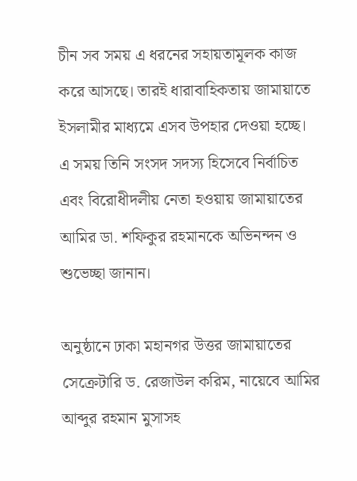চীন সব সময় এ ধরনের সহায়তামূলক কাজ করে আসছে। তারই ধারাবাহিকতায় জামায়াতে ইসলামীর মাধ্যমে এসব উপহার দেওয়া হচ্ছে। এ সময় তিনি সংসদ সদস্য হিসেবে নির্বাচিত এবং বিরোধীদলীয় নেতা হওয়ায় জামায়াতের আমির ডা. শফিকুর রহমানকে অভিনন্দন ও শুভেচ্ছা জানান।

অনুষ্ঠানে ঢাকা মহানগর উত্তর জামায়াতের সেক্রেটারি ড. রেজাউল করিম, নায়েবে আমির আব্দুর রহমান মুসাসহ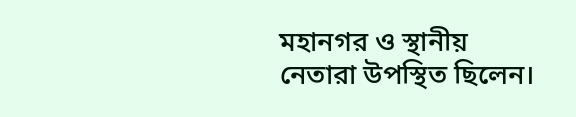মহানগর ও স্থানীয় নেতারা উপস্থিত ছিলেন।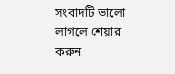সংবাদটি ভালো লাগলে শেয়ার করুন